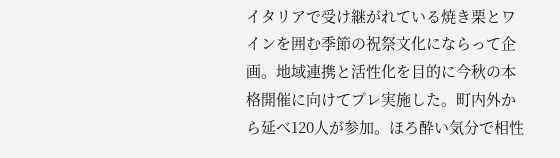イタリアで受け継がれている焼き栗とワインを囲む季節の祝祭文化にならって企画。地域連携と活性化を目的に今秋の本格開催に向けてプレ実施した。町内外から延べ120人が参加。ほろ酔い気分で相性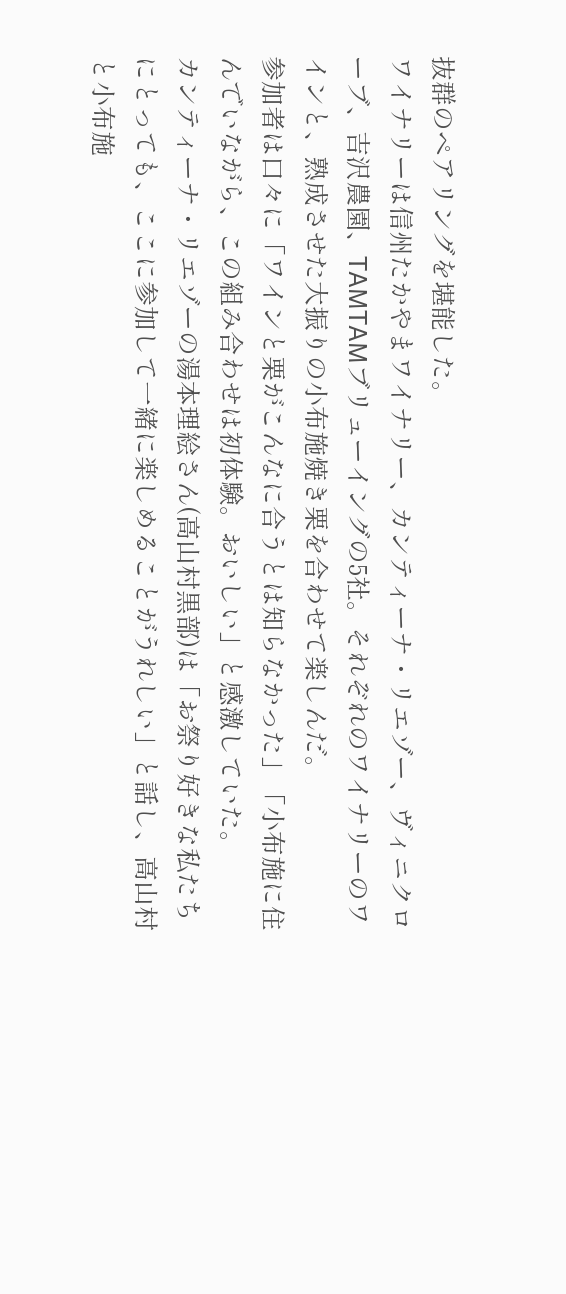抜群のペアリングを堪能した。
ワイナリーは信州たかやまワイナリー、カンティーナ・リエゾー、ヴィニクローブ、吉沢農園、TAMTAMブリューイングの5社。それぞれのワイナリーのワインと、熟成させた大振りの小布施焼き栗を合わせて楽しんだ。
参加者は口々に「ワインと栗がこんなに合うとは知らなかった」「小布施に住んでいながら、この組み合わせは初体験。おいしい」と感激していた。
カンティーナ・リエゾーの湯本理絵さん(高山村黒部)は「お祭り好きな私たちにとっても、ここに参加して一緒に楽しめることがうれしい」と話し、高山村と小布施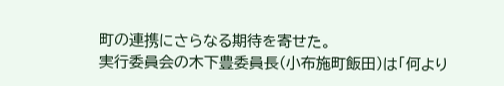町の連携にさらなる期待を寄せた。
実行委員会の木下豊委員長(小布施町飯田)は「何より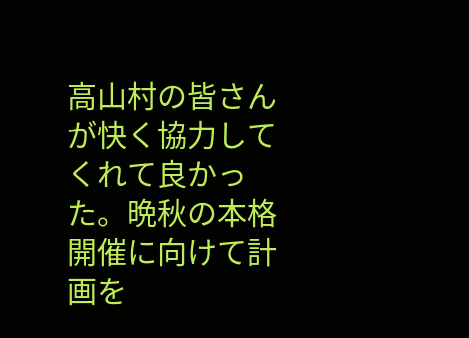高山村の皆さんが快く協力してくれて良かった。晩秋の本格開催に向けて計画を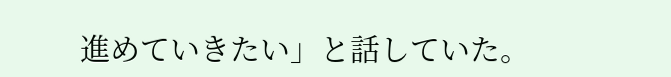進めていきたい」と話していた。